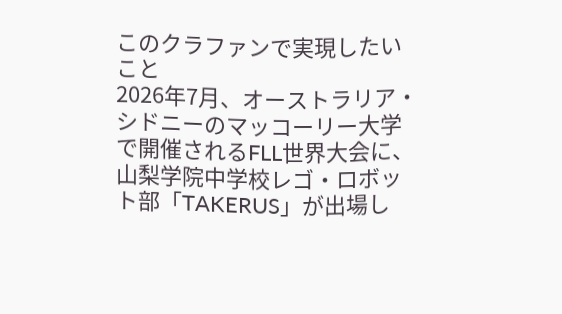このクラファンで実現したいこと
2026年7月、オーストラリア・シドニーのマッコーリー大学で開催されるFLL世界大会に、山梨学院中学校レゴ・ロボット部「TAKERUS」が出場し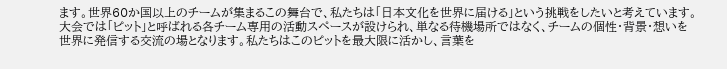ます。世界60か国以上のチームが集まるこの舞台で、私たちは「日本文化を世界に届ける」という挑戦をしたいと考えています。
大会では「ピット」と呼ばれる各チーム専用の活動スペースが設けられ、単なる待機場所ではなく、チームの個性・背景・想いを世界に発信する交流の場となります。私たちはこのピットを最大限に活かし、言葉を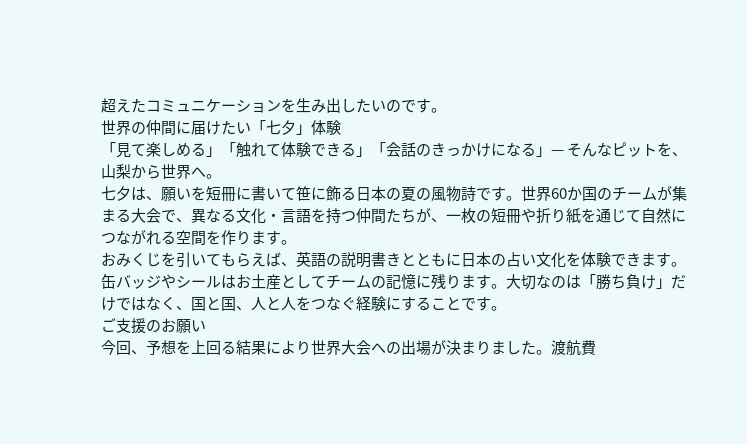超えたコミュニケーションを生み出したいのです。
世界の仲間に届けたい「七夕」体験
「見て楽しめる」「触れて体験できる」「会話のきっかけになる」— そんなピットを、山梨から世界へ。
七夕は、願いを短冊に書いて笹に飾る日本の夏の風物詩です。世界60か国のチームが集まる大会で、異なる文化・言語を持つ仲間たちが、一枚の短冊や折り紙を通じて自然につながれる空間を作ります。
おみくじを引いてもらえば、英語の説明書きとともに日本の占い文化を体験できます。缶バッジやシールはお土産としてチームの記憶に残ります。大切なのは「勝ち負け」だけではなく、国と国、人と人をつなぐ経験にすることです。
ご支援のお願い
今回、予想を上回る結果により世界大会への出場が決まりました。渡航費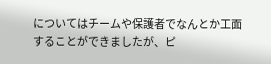についてはチームや保護者でなんとか工面することができましたが、ピ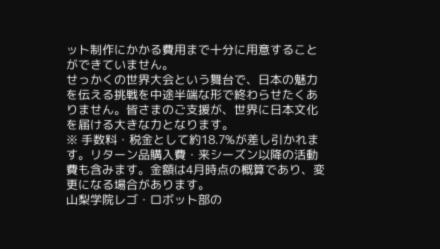ット制作にかかる費用まで十分に用意することができていません。
せっかくの世界大会という舞台で、日本の魅力を伝える挑戦を中途半端な形で終わらせたくありません。皆さまのご支援が、世界に日本文化を届ける大きな力となります。
※ 手数料・税金として約18.7%が差し引かれます。リターン品購入費・来シーズン以降の活動費も含みます。金額は4月時点の概算であり、変更になる場合があります。
山梨学院レゴ・ロボット部の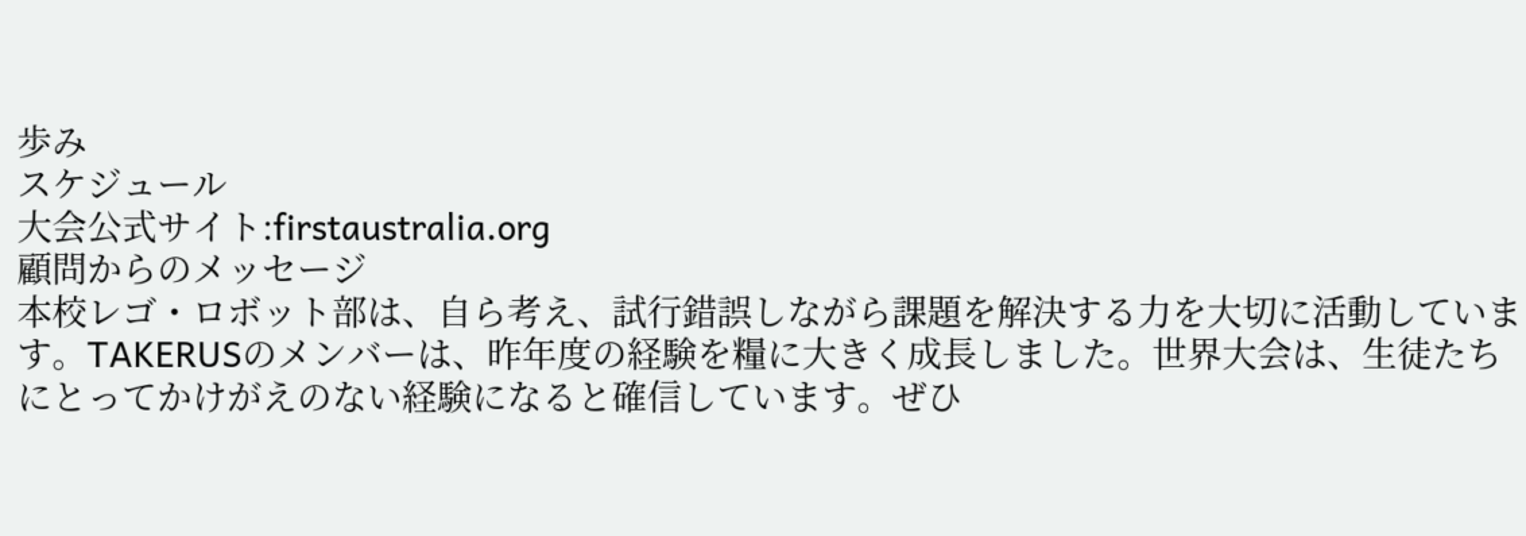歩み
スケジュール
大会公式サイト:firstaustralia.org
顧問からのメッセージ
本校レゴ・ロボット部は、自ら考え、試行錯誤しながら課題を解決する力を大切に活動しています。TAKERUSのメンバーは、昨年度の経験を糧に大きく成長しました。世界大会は、生徒たちにとってかけがえのない経験になると確信しています。ぜひ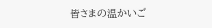皆さまの温かいご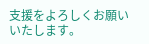支援をよろしくお願いいたします。